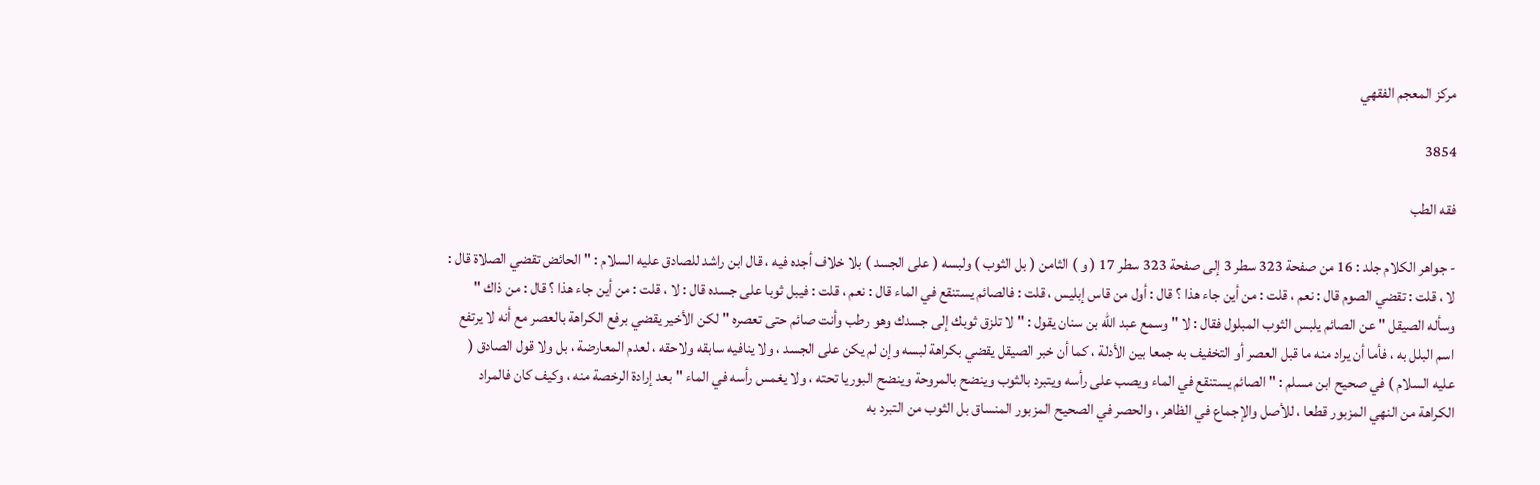مركز المعجم الفقهي

3854

فقه الطب

- جواهر الكلام جلد : 16 من صفحة 323 سطر 3 إلى صفحة 323 سطر 17 ( و ) الثامن ( بل الثوب ) ولبسه ( على الجسد ) بلا خلاف أجده فيه ، قال ابن راشد للصادق عليه السلام : " الحائض تقضي الصلاة قال : لا ، قلت : تقضي الصوم قال : نعم ، قلت : من أين جاء هذا ؟ قال : أول من قاس إبليس ، قلت : فالصائم يستنقع في الماء قال : نعم ، قلت : فيبل ثوبا على جسده قال : لا ، قلت : من أين جاء هذا ؟ قال : من ذاك " وسأله الصيقل " عن الصائم يلبس الثوب المبلول فقال : لا " وسمع عبد الله بن سنان يقول : " لا تلزق ثوبك إلى جسدك وهو رطب وأنت صائم حتى تعصره " لكن الأخير يقضي برفع الكراهة بالعصر مع أنه لا يرتفع اسم البلل به ، فأما أن يراد منه ما قبل العصر أو التخفيف به جمعا بين الأدلة ، كما أن خبر الصيقل يقضي بكراهة لبسه وإن لم يكن على الجسد ، ولا ينافيه سابقه ولاحقه ، لعدم المعارضة ، بل ولا قول الصادق ( عليه السلام ) في صحيح ابن مسلم : " الصائم يستنقع في الماء ويصب على رأسه ويتبرد بالثوب وينضح بالمروحة وينضح البوريا تحته ، ولا يغمس رأسه في الماء " بعد إرادة الرخصة منه ، وكيف كان فالمراد الكراهة من النهي المزبور قطعا ، للأصل والإجماع في الظاهر ، والحصر في الصحيح المزبور المنساق بل الثوب من التبرد به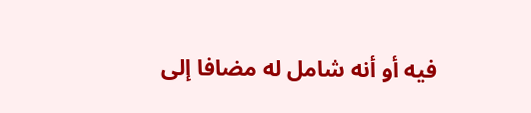فيه أو أنه شامل له مضافا إلى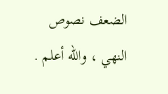الضعف نصوص النهي ، والله أعلم .